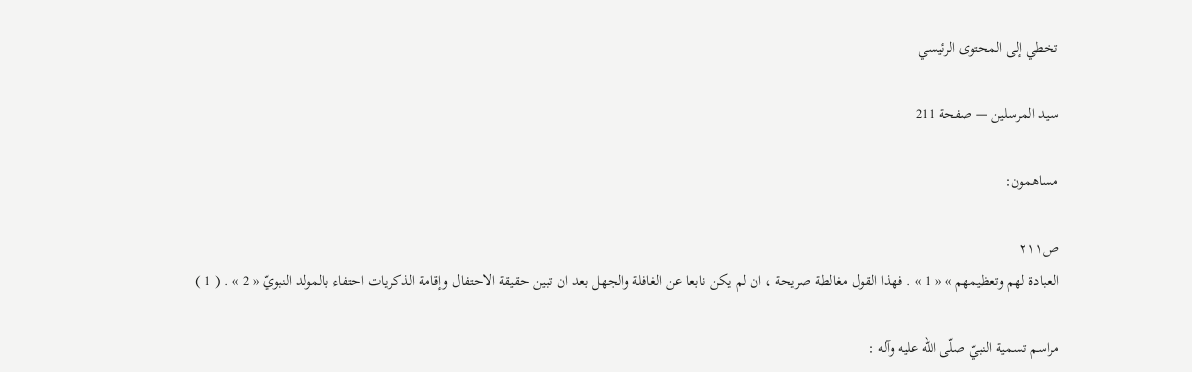تخطي إلى المحتوى الرئيسي

سيد المرسلين — صفحة 211

مساهمون:

ص٢١١
العبادة لهم وتعظيمهم » « 1 » . فهذا القول مغالطة صريحة ، ان لم يكن نابعا عن الغافلة والجهل بعد ان تبين حقيقة الاحتفال وإقامة الذكريات احتفاء بالمولد النبويّ « 2 » . ( 1 )

مراسم تسمية النبيّ صلّى اللّه عليه وآله :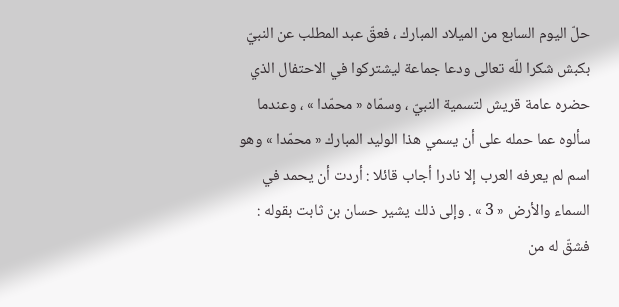حلّ اليوم السابع من الميلاد المبارك ، فعقّ عبد المطلب عن النبيّ بكبش شكرا للّه تعالى ودعا جماعة ليشتركوا في الاحتفال الذي حضره عامة قريش لتسمية النبيّ ، وسمّاه « محمّدا » ، وعندما سألوه عما حمله على أن يسمي هذا الوليد المبارك « محمّدا » وهو اسم لم يعرفه العرب إلا نادرا أجاب قائلا : أردت أن يحمد في السماء والأرض « 3 » . وإلى ذلك يشير حسان بن ثابت بقوله :
فشقّ له من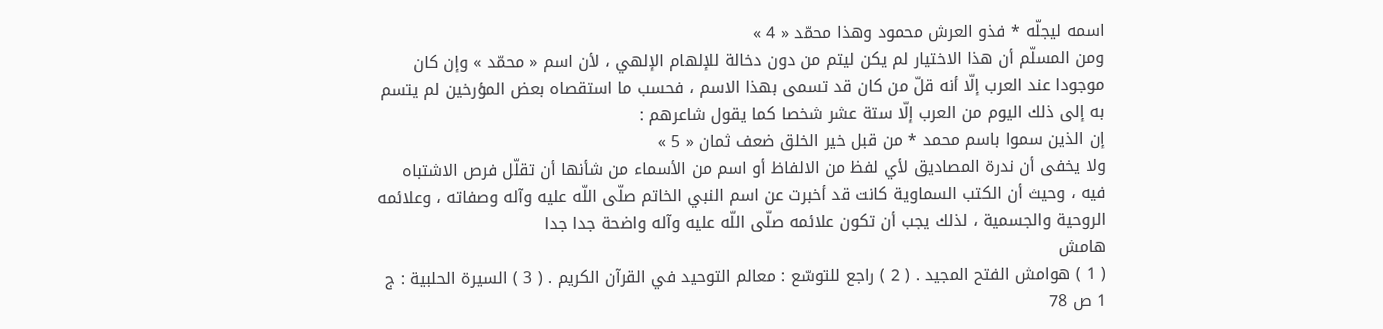اسمه ليجلّه * فذو العرش محمود وهذا محمّد « 4 »
ومن المسلّم أن هذا الاختيار لم يكن ليتم من دون دخالة للإلهام الإلهي ، لأن اسم « محمّد » وإن كان موجودا عند العرب إلّا أنه قلّ من كان قد تسمى بهذا الاسم ، فحسب ما استقصاه بعض المؤرخين لم يتسم به إلى ذلك اليوم من العرب إلّا ستة عشر شخصا كما يقول شاعرهم :
إن الذين سموا باسم محمد * من قبل خير الخلق ضعف ثمان « 5 »
ولا يخفى أن ندرة المصاديق لأي لفظ من الالفاظ أو اسم من الأسماء من شأنها أن تقلّل فرص الاشتباه فيه ، وحيث أن الكتب السماوية كانت قد أخبرت عن اسم النبي الخاتم صلّى اللّه عليه وآله وصفاته ، وعلائمه الروحية والجسمية ، لذلك يجب أن تكون علائمه صلّى اللّه عليه وآله واضحة جدا جدا
هامش
( 1 ) هوامش الفتح المجيد . ( 2 ) راجع للتوسّع : معالم التوحيد في القرآن الكريم . ( 3 ) السيرة الحلبية : ج 1 ص 78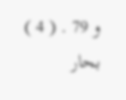و 79 . ( 4 ) بحار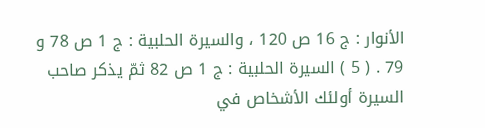الأنوار : ج 16 ص 120 ، والسيرة الحلبية : ج 1 ص 78 و 79 . ( 5 ) السيرة الحلبية : ج 1 ص 82 ثمّ يذكر صاحب السيرة أولئك الأشخاص في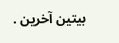بيتين آخرين .